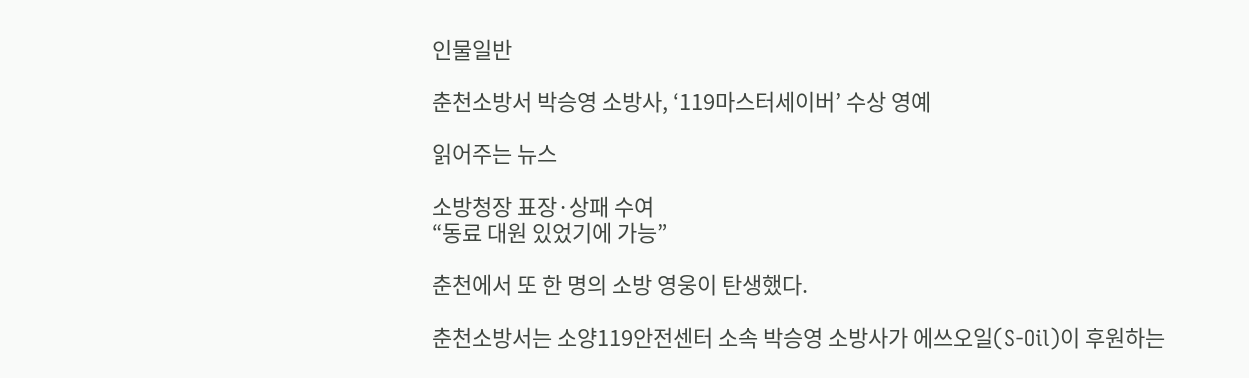인물일반

춘천소방서 박승영 소방사, ‘119마스터세이버’ 수상 영예

읽어주는 뉴스

소방청장 표장·상패 수여
“동료 대원 있었기에 가능”

춘천에서 또 한 명의 소방 영웅이 탄생했다.

춘천소방서는 소양119안전센터 소속 박승영 소방사가 에쓰오일(S-Oil)이 후원하는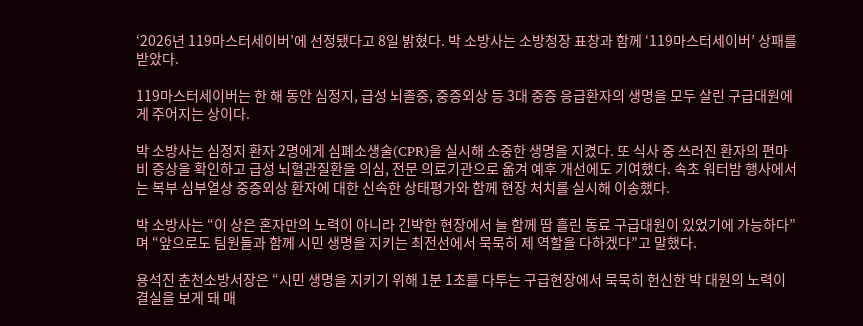‘2026년 119마스터세이버’에 선정됐다고 8일 밝혔다. 박 소방사는 소방청장 표창과 함께 ‘119마스터세이버’ 상패를 받았다.

119마스터세이버는 한 해 동안 심정지, 급성 뇌졸중, 중증외상 등 3대 중증 응급환자의 생명을 모두 살린 구급대원에게 주어지는 상이다.

박 소방사는 심정지 환자 2명에게 심폐소생술(CPR)을 실시해 소중한 생명을 지켰다. 또 식사 중 쓰러진 환자의 편마비 증상을 확인하고 급성 뇌혈관질환을 의심, 전문 의료기관으로 옮겨 예후 개선에도 기여했다. 속초 워터밤 행사에서는 복부 심부열상 중증외상 환자에 대한 신속한 상태평가와 함께 현장 처치를 실시해 이송했다.

박 소방사는 “이 상은 혼자만의 노력이 아니라 긴박한 현장에서 늘 함께 땀 흘린 동료 구급대원이 있었기에 가능하다”며 “앞으로도 팀원들과 함께 시민 생명을 지키는 최전선에서 묵묵히 제 역할을 다하겠다”고 말했다.

용석진 춘천소방서장은 “시민 생명을 지키기 위해 1분 1초를 다투는 구급현장에서 묵묵히 헌신한 박 대원의 노력이 결실을 보게 돼 매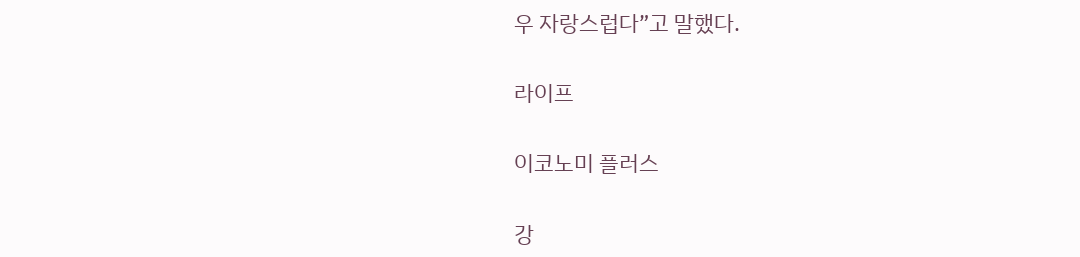우 자랑스럽다”고 말했다.

라이프

이코노미 플러스

강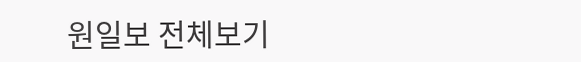원일보 전체보기